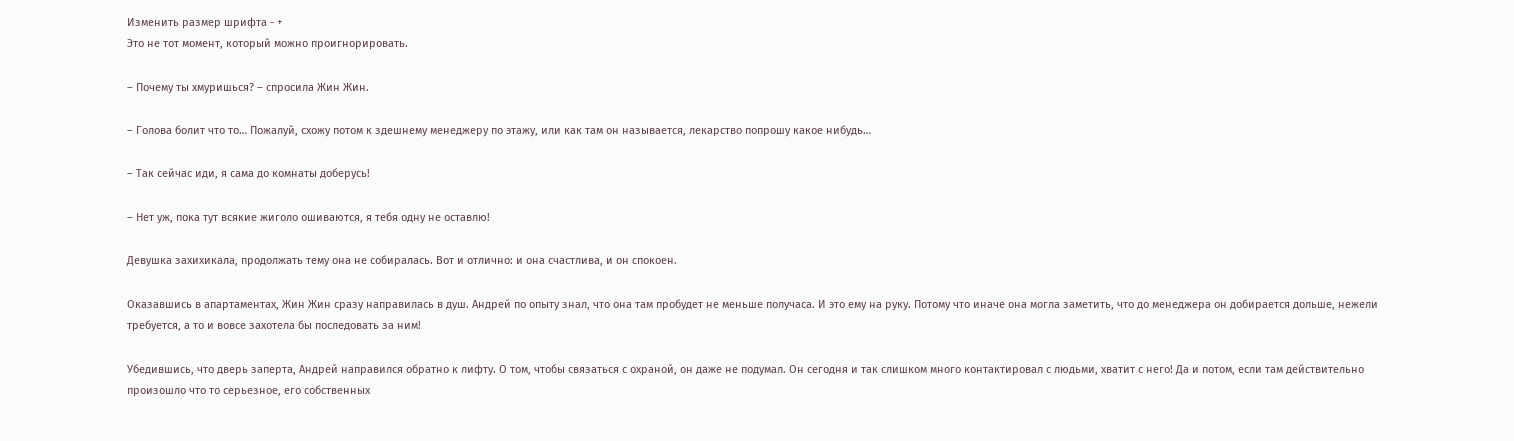Изменить размер шрифта - +
Это не тот момент, который можно проигнорировать.

– Почему ты хмуришься? – спросила Жин Жин.

– Голова болит что то… Пожалуй, схожу потом к здешнему менеджеру по этажу, или как там он называется, лекарство попрошу какое нибудь…

– Так сейчас иди, я сама до комнаты доберусь!

– Нет уж, пока тут всякие жиголо ошиваются, я тебя одну не оставлю!

Девушка захихикала, продолжать тему она не собиралась. Вот и отлично: и она счастлива, и он спокоен.

Оказавшись в апартаментах, Жин Жин сразу направилась в душ. Андрей по опыту знал, что она там пробудет не меньше получаса. И это ему на руку. Потому что иначе она могла заметить, что до менеджера он добирается дольше, нежели требуется, а то и вовсе захотела бы последовать за ним!

Убедившись, что дверь заперта, Андрей направился обратно к лифту. О том, чтобы связаться с охраной, он даже не подумал. Он сегодня и так слишком много контактировал с людьми, хватит с него! Да и потом, если там действительно произошло что то серьезное, его собственных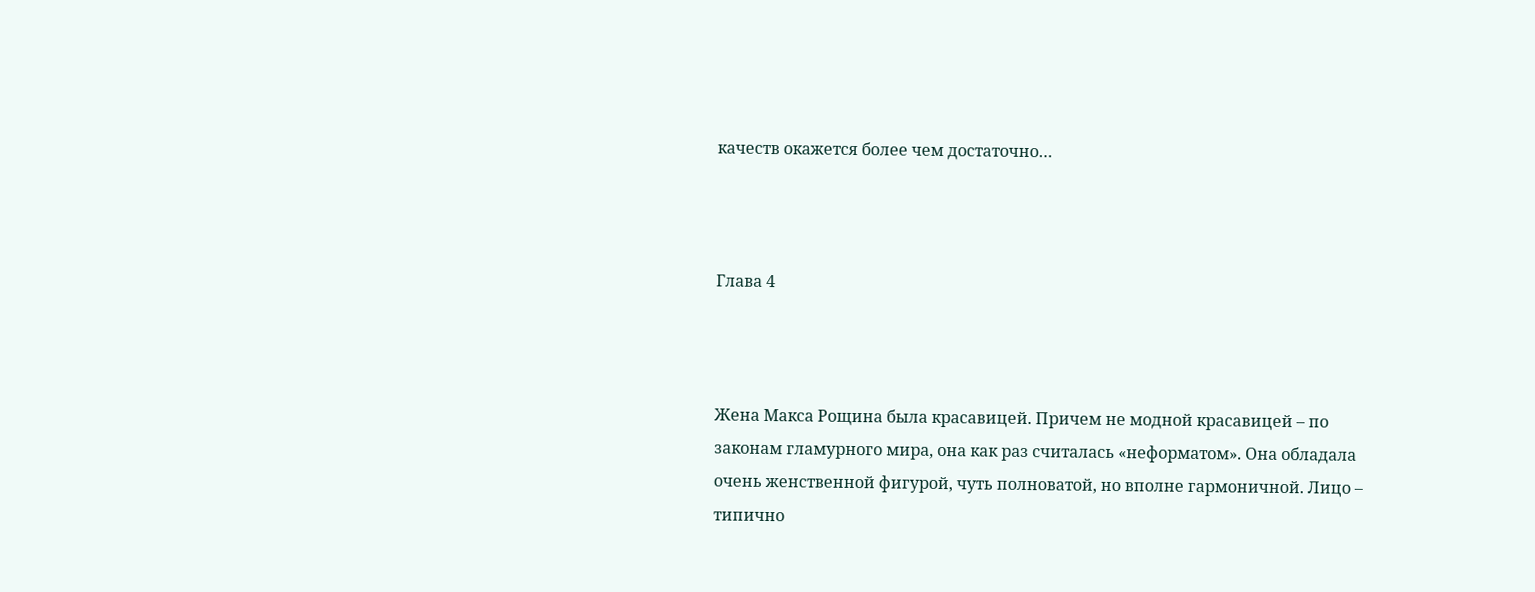качеств окажется более чем достаточно…



Глава 4



Жена Макса Рощина была красавицей. Причем не модной красавицей – по законам гламурного мира, она как раз считалась «неформатом». Она обладала очень женственной фигурой, чуть полноватой, но вполне гармоничной. Лицо – типично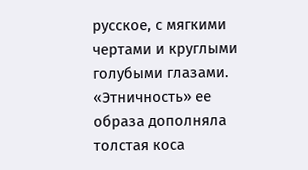русское, с мягкими чертами и круглыми голубыми глазами. «Этничность» ее образа дополняла толстая коса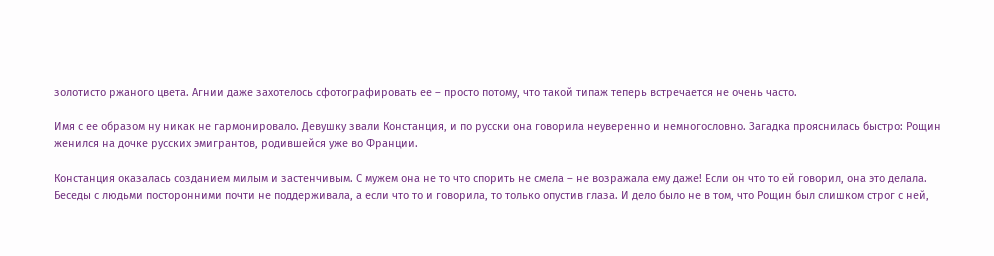золотисто ржаного цвета. Агнии даже захотелось сфотографировать ее – просто потому, что такой типаж теперь встречается не очень часто.

Имя с ее образом ну никак не гармонировало. Девушку звали Констанция, и по русски она говорила неуверенно и немногословно. Загадка прояснилась быстро: Рощин женился на дочке русских эмигрантов, родившейся уже во Франции.

Констанция оказалась созданием милым и застенчивым. С мужем она не то что спорить не смела – не возражала ему даже! Если он что то ей говорил, она это делала. Беседы с людьми посторонними почти не поддерживала, а если что то и говорила, то только опустив глаза. И дело было не в том, что Рощин был слишком строг с ней,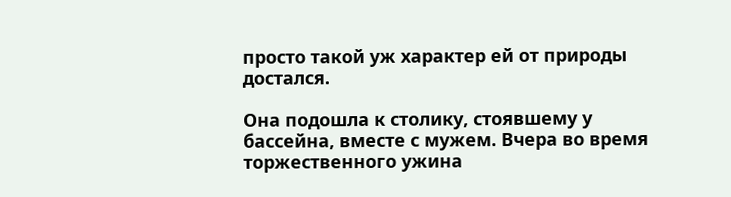просто такой уж характер ей от природы достался.

Она подошла к столику, стоявшему у бассейна, вместе с мужем. Вчера во время торжественного ужина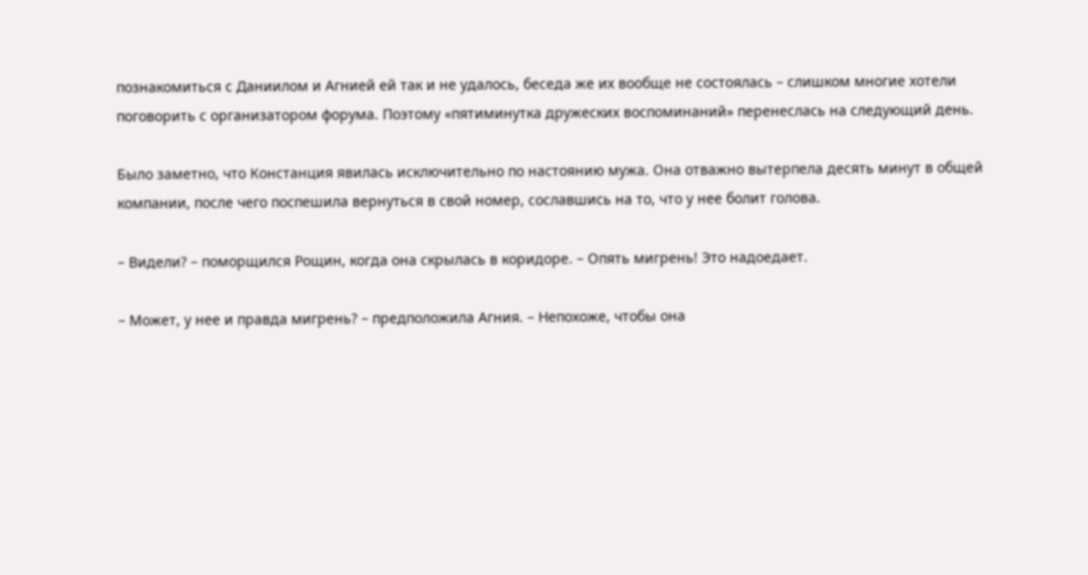познакомиться с Даниилом и Агнией ей так и не удалось, беседа же их вообще не состоялась – слишком многие хотели поговорить с организатором форума. Поэтому «пятиминутка дружеских воспоминаний» перенеслась на следующий день.

Было заметно, что Констанция явилась исключительно по настоянию мужа. Она отважно вытерпела десять минут в общей компании, после чего поспешила вернуться в свой номер, сославшись на то, что у нее болит голова.

– Видели? – поморщился Рощин, когда она скрылась в коридоре. – Опять мигрень! Это надоедает.

– Может, у нее и правда мигрень? – предположила Агния. – Непохоже, чтобы она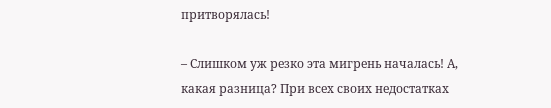притворялась!

– Слишком уж резко эта мигрень началась! А, какая разница? При всех своих недостатках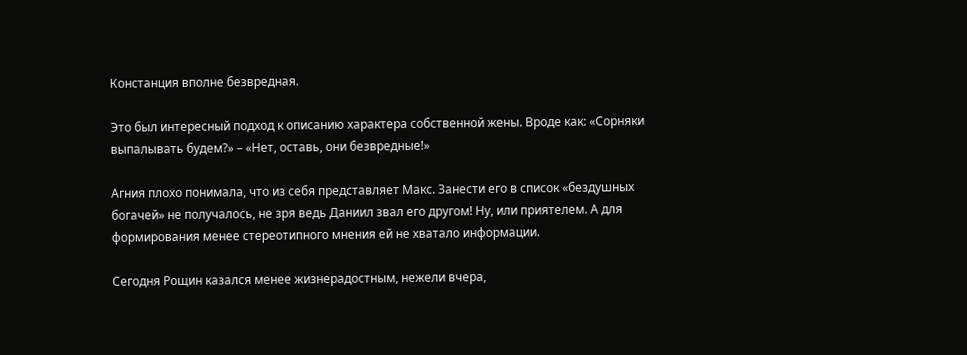Констанция вполне безвредная.

Это был интересный подход к описанию характера собственной жены. Вроде как: «Сорняки выпалывать будем?» – «Нет, оставь, они безвредные!»

Агния плохо понимала, что из себя представляет Макс. Занести его в список «бездушных богачей» не получалось, не зря ведь Даниил звал его другом! Ну, или приятелем. А для формирования менее стереотипного мнения ей не хватало информации.

Сегодня Рощин казался менее жизнерадостным, нежели вчера,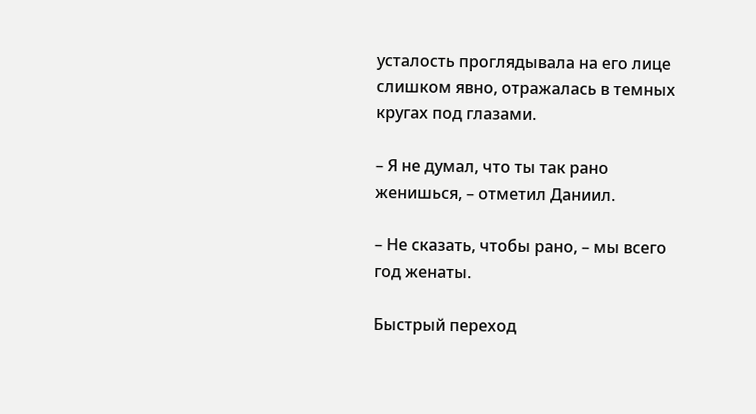усталость проглядывала на его лице слишком явно, отражалась в темных кругах под глазами.

– Я не думал, что ты так рано женишься, – отметил Даниил.

– Не сказать, чтобы рано, – мы всего год женаты.

Быстрый переход